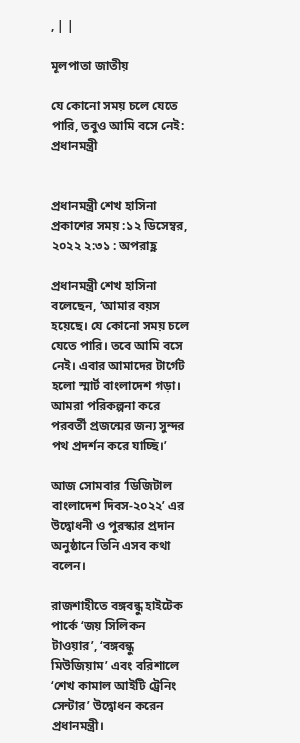, | |

মূলপাতা জাতীয়

যে কোনো সময় চলে যেতে পারি, তবুও আমি বসে নেই: প্রধানমন্ত্রী


প্রধানমন্ত্রী শেখ হাসিনা
প্রকাশের সময় :১২ ডিসেম্বর, ২০২২ ২:৩১ : অপরাহ্ণ

প্রধানমন্ত্রী শেখ হাসিনা বলেছেন, ‘আমার বয়স হয়েছে। যে কোনো সময় চলে যেতে পারি। তবে আমি বসে নেই। এবার আমাদের টার্গেট হলো স্মার্ট বাংলাদেশ গড়া। আমরা পরিকল্পনা করে পরবর্তী প্রজন্মের জন্য সুন্দর পথ প্রদর্শন করে যাচ্ছি।’

আজ সোমবার ‘ডিজিটাল বাংলাদেশ দিবস-২০২২’ এর উদ্বোধনী ও পুরস্কার প্রদান অনুষ্ঠানে তিনি এসব কথা বলেন।

রাজশাহীতে বঙ্গবন্ধু হাইটেক পার্কে ‘জয় সিলিকন টাওয়ার’, ‘বঙ্গবন্ধু মিউজিয়াম’ এবং বরিশালে ‘শেখ কামাল আইটি ট্রেনিং সেন্টার’ উদ্বোধন করেন প্রধানমন্ত্রী।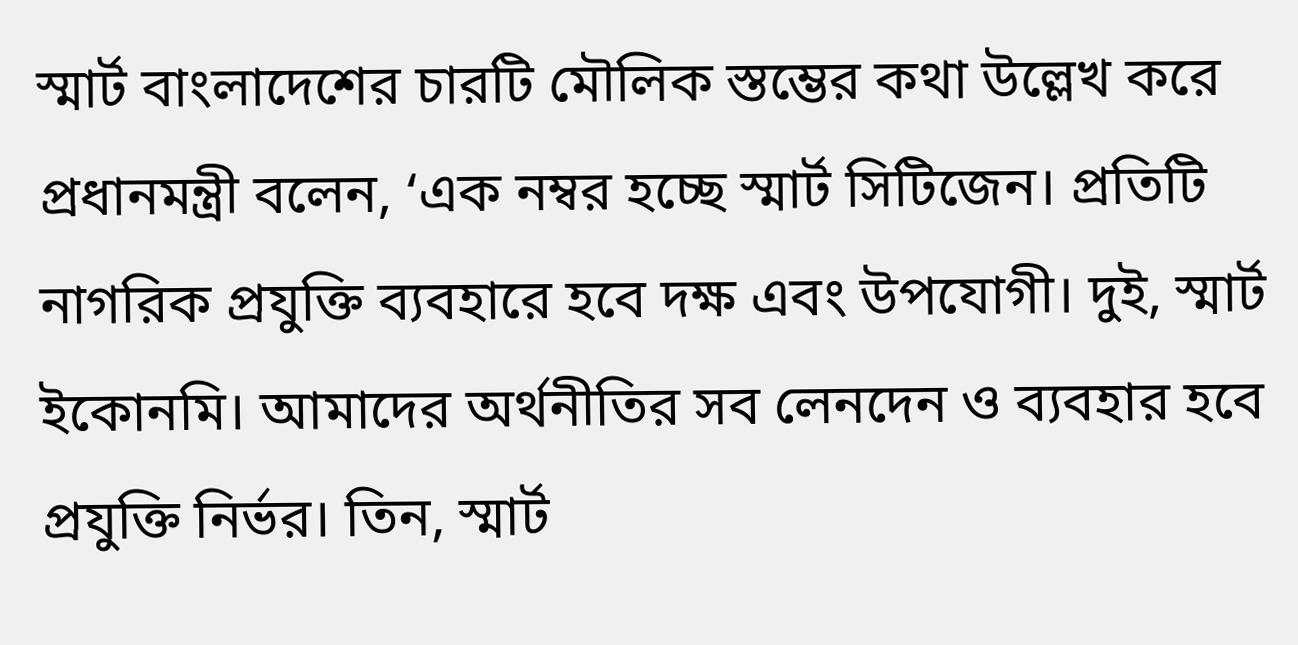স্মার্ট বাংলাদেশের চারটি মৌলিক স্তম্ভের কথা উল্লেখ করে প্রধানমন্ত্রী বলেন, ‘এক নম্বর হচ্ছে স্মার্ট সিটিজেন। প্রতিটি নাগরিক প্রযুক্তি ব্যবহারে হবে দক্ষ এবং উপযোগী। দুই, স্মার্ট ইকোনমি। আমাদের অর্থনীতির সব লেনদেন ও ব্যবহার হবে প্রযুক্তি নির্ভর। তিন, স্মার্ট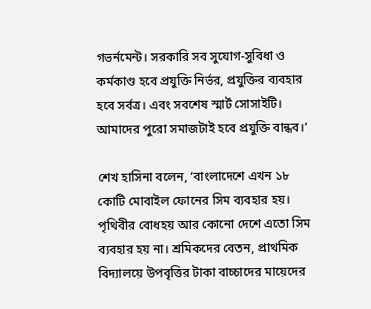গভর্নমেন্ট। সরকারি সব সুযোগ-সুবিধা ও কর্মকাণ্ড হবে প্রযুক্তি নির্ভর, প্রযুক্তির ব্যবহার হবে সর্বত্র। এবং সবশেষ স্মার্ট সোসাইটি। আমাদের পুরো সমাজটাই হবে প্রযুক্তি বান্ধব।’

শেখ হাসিনা বলেন, ‘বাংলাদেশে এখন ১৮ কোটি মোবাইল ফোনের সিম ব্যবহার হয়। পৃথিবীর বোধহয় আর কোনো দেশে এতো সিম ব্যবহার হয় না। শ্রমিকদের বেতন, প্রাথমিক বিদ্যালয়ে উপবৃত্তির টাকা বাচ্চাদের মায়েদের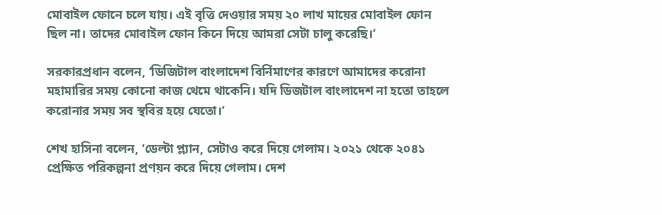মোবাইল ফোনে চলে যায়। এই বৃত্তি দেওয়ার সময় ২০ লাখ মায়ের মোবাইল ফোন ছিল না। তাদের মোবাইল ফোন কিনে দিয়ে আমরা সেটা চালু করেছি।’

সরকারপ্রধান বলেন, ‘ডিজিটাল বাংলাদেশ বির্নিমাণের কারণে আমাদের করোনা মহামারির সময় কোনো কাজ থেমে থাকেনি। যদি ডিজটাল বাংলাদেশ না হতো তাহলে করোনার সময় সব স্থবির হয়ে যেতো।’

শেখ হাসিনা বলেন, ‘ডেল্টা প্ল্যান, সেটাও করে দিয়ে গেলাম। ২০২১ থেকে ২০৪১ প্রেক্ষিত পরিকল্পনা প্রণয়ন করে দিয়ে গেলাম। দেশ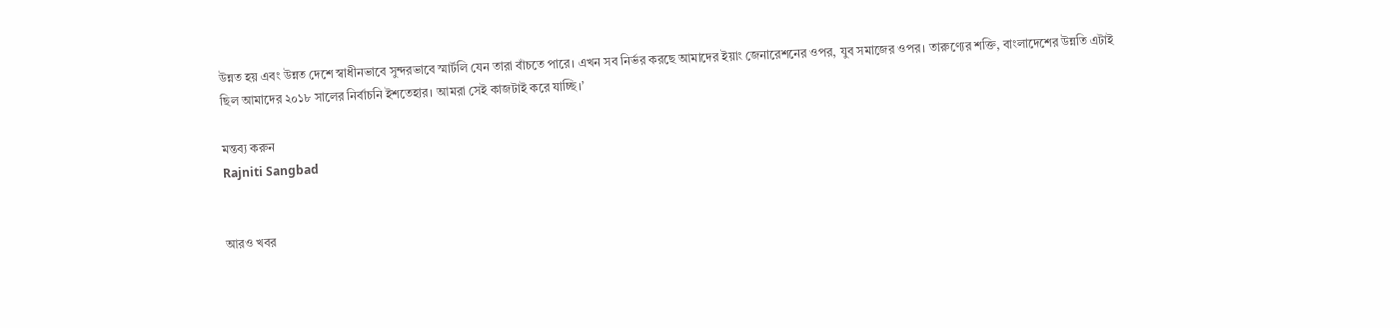উন্নত হয় এবং উন্নত দেশে স্বাধীনভাবে সুন্দরভাবে স্মার্টলি যেন তারা বাঁচতে পারে। এখন সব নির্ভর করছে আমাদের ইয়াং জেনারেশনের ওপর, যুব সমাজের ওপর। তারুণ্যের শক্তি, বাংলাদেশের উন্নতি এটাই ছিল আমাদের ২০১৮ সালের নির্বাচনি ইশতেহার। আমরা সেই কাজটাই করে যাচ্ছি।’

মন্তব্য করুন
Rajniti Sangbad


আরও খবর